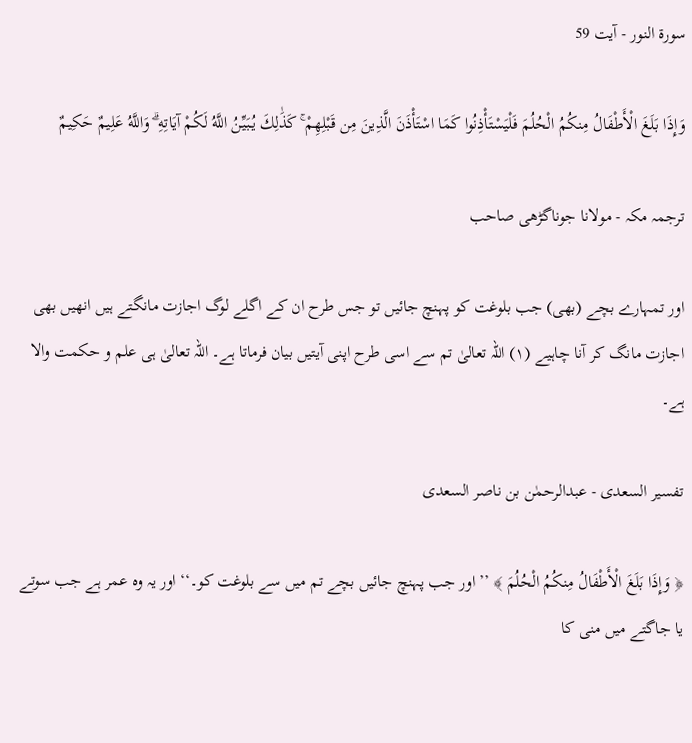سورة النور - آیت 59

وَإِذَا بَلَغَ الْأَطْفَالُ مِنكُمُ الْحُلُمَ فَلْيَسْتَأْذِنُوا كَمَا اسْتَأْذَنَ الَّذِينَ مِن قَبْلِهِمْ ۚ كَذَٰلِكَ يُبَيِّنُ اللَّهُ لَكُمْ آيَاتِهِ ۗ وَاللَّهُ عَلِيمٌ حَكِيمٌ

ترجمہ مکہ - مولانا جوناگڑھی صاحب

اور تمہارے بچے (بھی) جب بلوغت کو پہنچ جائیں تو جس طرح ان کے اگلے لوگ اجازت مانگتے ہیں انھیں بھی اجازت مانگ کر آنا چاہیے (١) اللہ تعالیٰ تم سے اسی طرح اپنی آیتیں بیان فرماتا ہے۔ اللہ تعالیٰ ہی علم و حکمت والا ہے۔

تفسیر السعدی - عبدالرحمٰن بن ناصر السعدی

﴿ وَإِذَا بَلَغَ الْأَطْفَالُ مِنكُمُ الْحُلُمَ ﴾ ’’اور جب پہنچ جائیں بچے تم میں سے بلوغت کو۔‘‘ اور یہ وہ عمر ہے جب سوتے یا جاگتے میں منی کا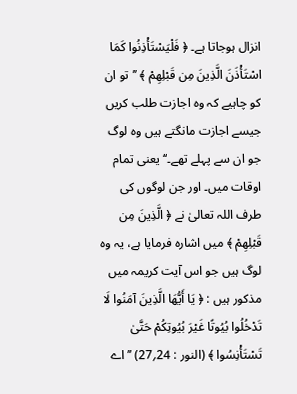انزال ہوجاتا ہے۔ ﴿ فَلْيَسْتَأْذِنُوا كَمَا اسْتَأْذَنَ الَّذِينَ مِن قَبْلِهِمْ ﴾ ’’تو ان کو چاہیے کہ وہ اجازت طلب کریں جیسے اجازت مانگتے ہیں وہ لوگ جو ان سے پہلے تھے۔‘‘ یعنی تمام اوقات میں۔ اور جن لوگوں کی طرف اللہ تعالیٰ نے ﴿ الَّذِينَ مِن قَبْلِهِمْ ﴾ میں اشارہ فرمایا ہے، یہ وہ لوگ ہیں جو اس آیت کریمہ میں مذکور ہیں : ﴿ يَا أَيُّهَا الَّذِينَ آمَنُوا لَا تَدْخُلُوا بُيُوتًا غَيْرَ بُيُوتِكُمْ حَتَّىٰ تَسْتَأْنِسُوا ﴾ (النور : 24؍27) ’’اے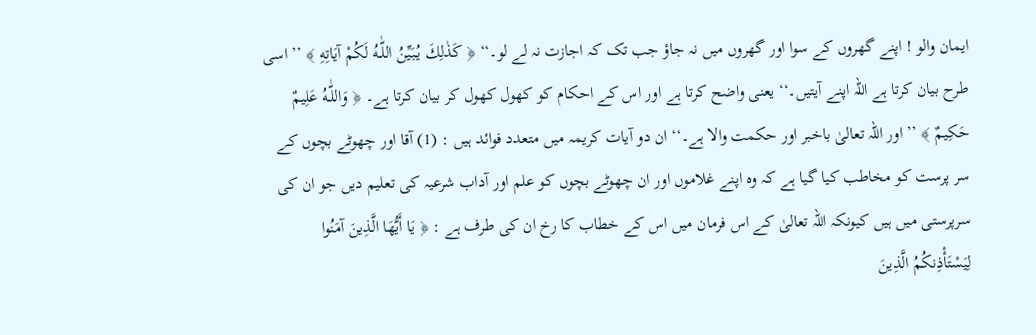ایمان والو ! اپنے گھروں کے سوا اور گھروں میں نہ جاؤ جب تک کہ اجازت نہ لے لو۔‘‘ ﴿ كَذٰلِكَ يُبَيِّنُ اللّٰـهُ لَكُمْ آيَاتِهِ ﴾ ’’اسی طرح بیان کرتا ہے اللہ اپنے آیتیں۔‘‘ یعنی واضح کرتا ہے اور اس کے احکام کو کھول کھول کر بیان کرتا ہے۔ ﴿ وَاللّٰـهُ عَلِيمٌ حَكِيمٌ ﴾ ’’اور اللہ تعالیٰ باخبر اور حکمت والا ہے۔‘‘ ان دو آیات کریمہ میں متعدد فوائد ہیں : (1) آقا اور چھوٹے بچوں کے سر پرست کو مخاطب کیا گیا ہے کہ وہ اپنے غلاموں اور ان چھوٹے بچوں کو علم اور آداب شرعیہ کی تعلیم دیں جو ان کی سرپرستی میں ہیں کیونکہ اللہ تعالیٰ کے اس فرمان میں اس کے خطاب کا رخ ان کی طرف ہے : ﴿ يَا أَيُّهَا الَّذِينَ آمَنُوا لِيَسْتَأْذِنكُمُ الَّذِينَ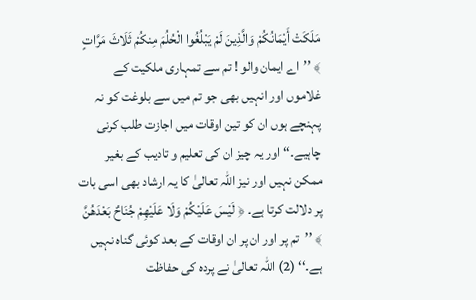مَلَكَتْ أَيْمَانُكُمْ وَالَّذِينَ لَمْ يَبْلُغُوا الْحُلُمَ مِنكُمْ ثَلَاثَ مَرَّاتٍ ﴾ ’’اے ایمان والو ! تم سے تمہاری ملکیت کے غلاموں اور انہیں بھی جو تم میں سے بلوغت کو نہ پہنچے ہوں ان کو تین اوقات میں اجازت طلب کرنی چاہیے۔‘‘ اور یہ چیز ان کی تعلیم و تادیب کے بغیر ممکن نہیں اور نیز اللہ تعالیٰ کا یہ ارشاد بھی اسی بات پر دلالت کرتا ہے۔ ﴿ لَيْسَ عَلَيْكُمْ وَلَا عَلَيْهِمْ جُنَاحٌ بَعْدَهُنَّ ﴾ ’’تم پر اور ان پر ان اوقات کے بعد کوئی گناہ نہیں ہے۔‘‘ (2) اللہ تعالیٰ نے پردہ کی حفاظت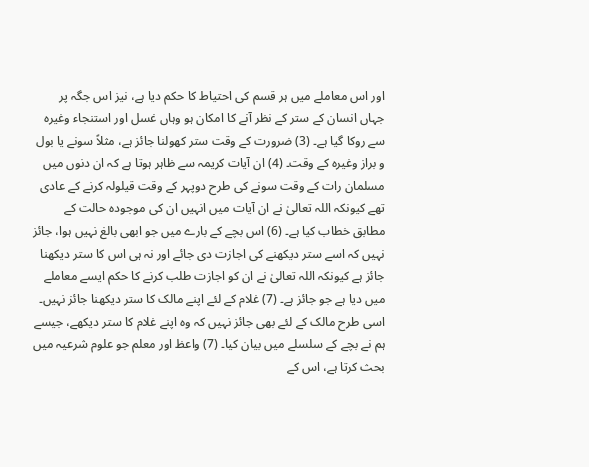اور اس معاملے میں ہر قسم کی احتیاط کا حکم دیا ہے، نیز اس جگہ پر جہاں انسان کے ستر کے نظر آنے کا امکان ہو وہاں غسل اور استنجاء وغیرہ سے روکا گیا ہے۔ (3) ضرورت کے وقت ستر کھولنا جائز ہے، مثلاً سونے یا بول و براز وغیرہ کے وقت۔ (4) ان آیات کریمہ سے ظاہر ہوتا ہے کہ ان دنوں میں مسلمان رات کے وقت سونے کی طرح دوپہر کے وقت قیلولہ کرنے کے عادی تھے کیونکہ اللہ تعالیٰ نے ان آیات میں انہیں ان کی موجودہ حالت کے مطابق خطاب کیا ہے۔ (6) اس بچے کے بارے میں جو ابھی بالغ نہیں ہوا، جائز نہیں کہ اسے ستر دیکھنے کی اجازت دی جائے اور نہ ہی اس کا ستر دیکھنا جائز ہے کیونکہ اللہ تعالیٰ نے ان کو اجازت طلب کرنے کا حکم ایسے معاملے میں دیا ہے جو جائز ہے۔ (7) غلام کے لئے اپنے مالک کا ستر دیکھنا جائز نہیں۔ اسی طرح مالک کے لئے بھی جائز نہیں کہ وہ اپنے غلام کا ستر دیکھے، جیسے ہم نے بچے کے سلسلے میں بیان کیا۔ (7) واعظ اور معلم جو علوم شرعیہ میں بحث کرتا ہے، اس کے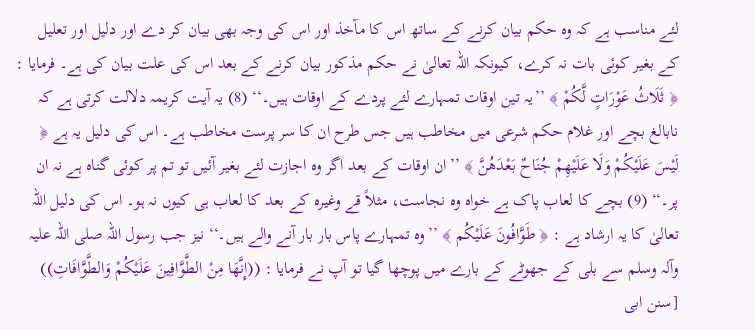لئے مناسب ہے کہ وہ حکم بیان کرنے کے ساتھ اس کا مآخذ اور اس کی وجہ بھی بیان کر دے اور دلیل اور تعلیل کے بغیر کوئی بات نہ کرے، کیونکہ اللہ تعالیٰ نے حکم مذکور بیان کرنے کے بعد اس کی علت بیان کی ہے۔ فرمایا : ﴿ ثَلَاثُ عَوْرَاتٍ لَّكُمْ ﴾ ’’یہ تین اوقات تمہارے لئے پردے کے اوقات ہیں۔‘‘ (8) یہ آیت کریمہ دلالت کرتی ہے کہ نابالغ بچے اور غلام حکم شرعی میں مخاطب ہیں جس طرح ان کا سر پرست مخاطب ہے۔ اس کی دلیل یہ ہے ﴿ لَيْسَ عَلَيْكُمْ وَلَا عَلَيْهِمْ جُنَاحٌ بَعْدَهُنَّ ﴾ ’’ان اوقات کے بعد اگر وہ اجازت لئے بغیر آئیں تو تم پر کوئی گناہ ہے نہ ان پر۔‘‘ (9) بچے کا لعاب پاک ہے خواہ وہ نجاست، مثلاً قے وغیرہ کے بعد کا لعاب ہی کیوں نہ ہو۔ اس کی دلیل اللہ تعالیٰ کا یہ ارشاد ہے : ﴿ طَوَّافُونَ عَلَيْكُم ﴾ ’’وہ تمہارے پاس بار بار آنے والے ہیں۔‘‘ نیز جب رسول اللہ صلی اللہ علیہ وآلہ وسلم سے بلی کے جھوٹے کے بارے میں پوچھا گیا تو آپ نے فرمایا : ((إِنَّهَا مِنْ الطَّوَّافِينَ عَلَيْكُمْ وَالطَّوَّافَاتِ)) [سنن ابی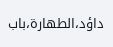داؤد،الطھارة،باب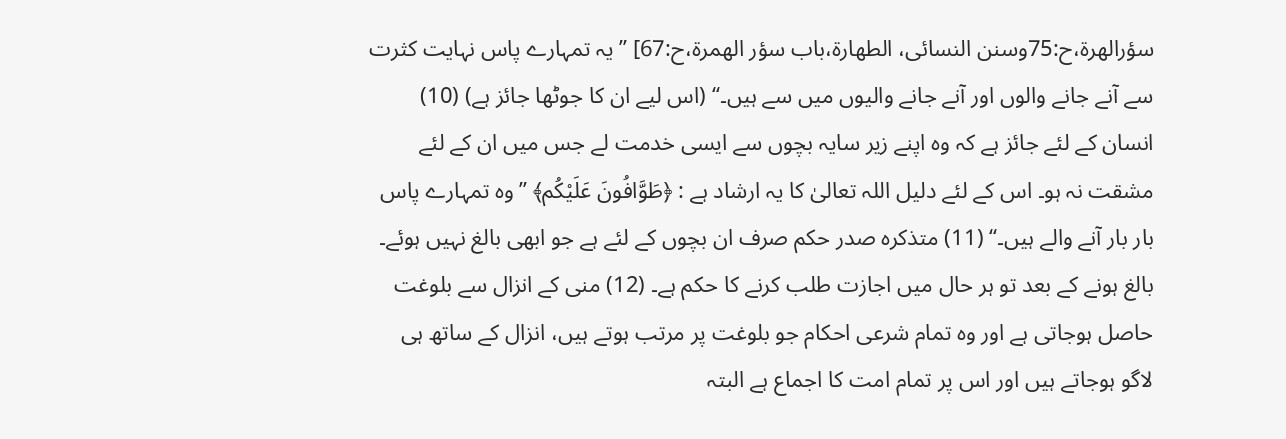سؤرالھرة،ح:75وسنن النسائی، الطھارة،باب سؤر الھمرة،ح:67] ’’یہ تمہارے پاس نہایت کثرت سے آنے جانے والوں اور آنے جانے والیوں میں سے ہیں۔‘‘ (اس لیے ان کا جوٹھا جائز ہے) (10) انسان کے لئے جائز ہے کہ وہ اپنے زیر سایہ بچوں سے ایسی خدمت لے جس میں ان کے لئے مشقت نہ ہو۔ اس کے لئے دلیل اللہ تعالیٰ کا یہ ارشاد ہے : ﴿طَوَّافُونَ عَلَيْكُم﴾ ’’وہ تمہارے پاس بار بار آنے والے ہیں۔‘‘ (11) متذکرہ صدر حکم صرف ان بچوں کے لئے ہے جو ابھی بالغ نہیں ہوئے۔ بالغ ہونے کے بعد تو ہر حال میں اجازت طلب کرنے کا حکم ہے۔ (12) منی کے انزال سے بلوغت حاصل ہوجاتی ہے اور وہ تمام شرعی احکام جو بلوغت پر مرتب ہوتے ہیں، انزال کے ساتھ ہی لاگو ہوجاتے ہیں اور اس پر تمام امت کا اجماع ہے البتہ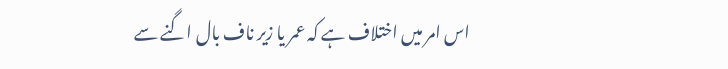اس امر میں اختلاف ہے کہ عمر یا زیر ناف بال اگنے سے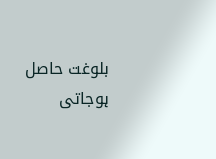بلوغت حاصل ہوجاتی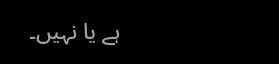ہے یا نہیں۔